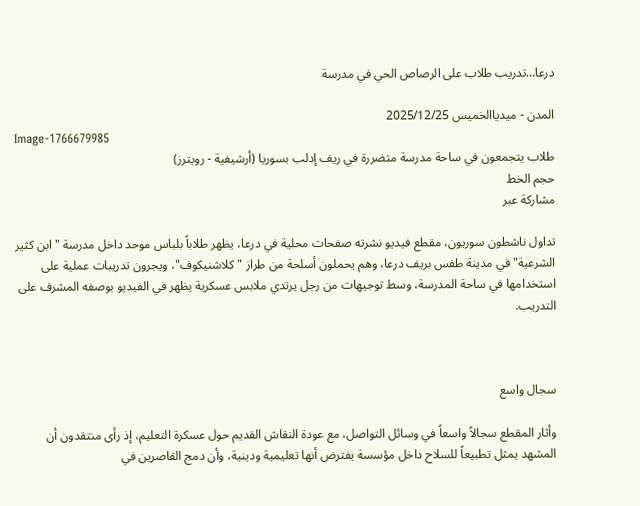درعا…تدريب طلاب على الرصاص الحي في مدرسة

المدن - ميدياالخميس 2025/12/25
Image-1766679985
طلاب يتجمعون في ساحة مدرسة متضررة في ريف إدلب بسوريا (أرشيفية - رويترز)
حجم الخط
مشاركة عبر

تداول ناشطون سوريون، مقطع فيديو نشرته صفحات محلية في درعا، يظهر طلاباً بلباس موحد داخل مدرسة "ابن كثير الشرعية" في مدينة طفس بريف درعا، وهم يحملون أسلحة من طراز "كلاشنيكوف"، ويجرون تدريبات عملية على استخدامها في ساحة المدرسة، وسط توجيهات من رجل يرتدي ملابس عسكرية يظهر في الفيديو بوصفه المشرف على التدريب.



سجال واسع

وأثار المقطع سجالاً واسعاً في وسائل التواصل، مع عودة النقاش القديم حول عسكرة التعليم، إذ رأى منتقدون أن المشهد يمثل تطبيعاً للسلاح داخل مؤسسة يفترض أنها تعليمية ودينية، وأن دمج القاصرين في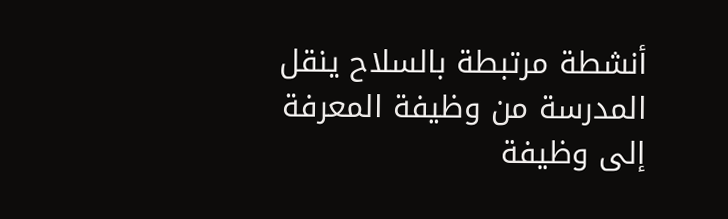أنشطة مرتبطة بالسلاح ينقل المدرسة من وظيفة المعرفة إلى وظيفة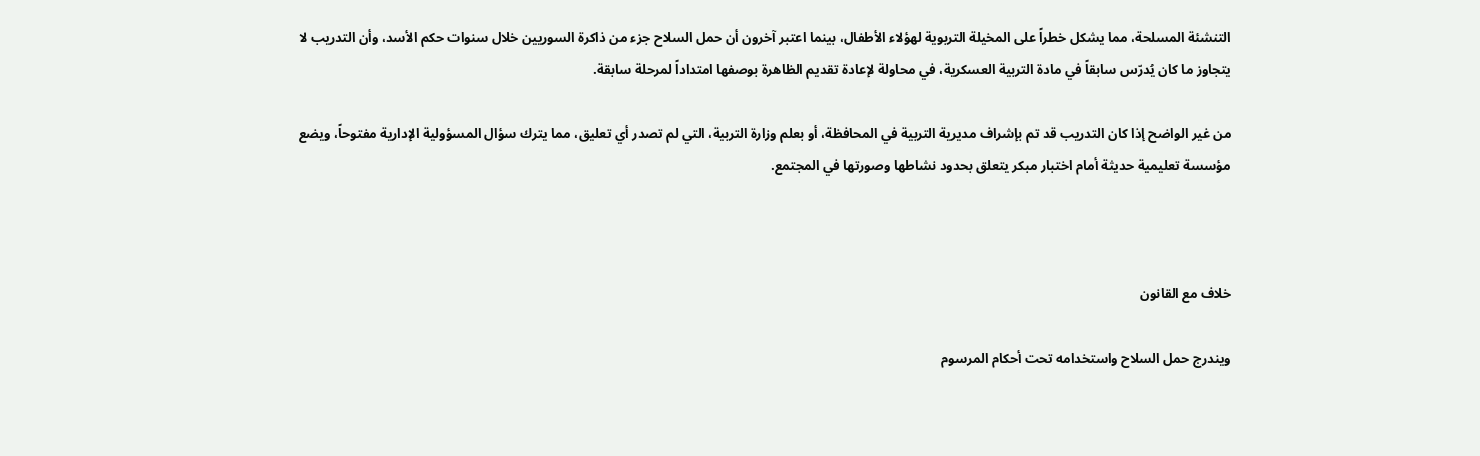التنشئة المسلحة، مما يشكل خطراً على المخيلة التربوية لهؤلاء الأطفال، بينما اعتبر آخرون أن حمل السلاح جزء من ذاكرة السوريين خلال سنوات حكم الأسد، وأن التدريب لا يتجاوز ما كان يُدرّس سابقاً في مادة التربية العسكرية، في محاولة لإعادة تقديم الظاهرة بوصفها امتداداً لمرحلة سابقة.

من غير الواضح إذا كان التدريب قد تم بإشراف مديرية التربية في المحافظة، أو بعلم وزارة التربية، التي لم تصدر أي تعليق، مما يترك سؤال المسؤولية الإدارية مفتوحاً، ويضع مؤسسة تعليمية حديثة أمام اختبار مبكر يتعلق بحدود نشاطها وصورتها في المجتمع.



خلاف مع القانون

ويندرج حمل السلاح واستخدامه تحت أحكام المرسوم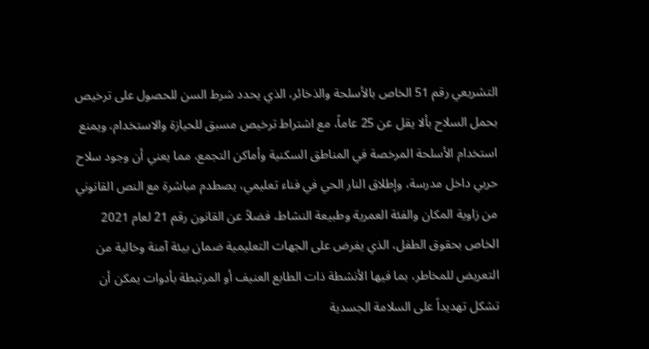التشريعي رقم 51 الخاص بالأسلحة والذخائر، الذي يحدد شرط السن للحصول على ترخيص بحمل السلاح بألا يقل عن 25 عاماً، مع اشتراط ترخيص مسبق للحيازة والاستخدام، ويمنع استخدام الأسلحة المرخصة في المناطق السكنية وأماكن التجمع، مما يعني أن وجود سلاح حربي داخل مدرسة، وإطلاق النار الحي في فناء تعليمي، يصطدم مباشرة مع النص القانوني من زاوية المكان والفئة العمرية وطبيعة النشاط، فضلاً عن القانون رقم 21 لعام 2021 الخاص بحقوق الطفل، الذي يفرض على الجهات التعليمية ضمان بيئة آمنة وخالية من التعريض للمخاطر، بما فيها الأنشطة ذات الطابع العنيف أو المرتبطة بأدوات يمكن أن تشكل تهديداً على السلامة الجسدية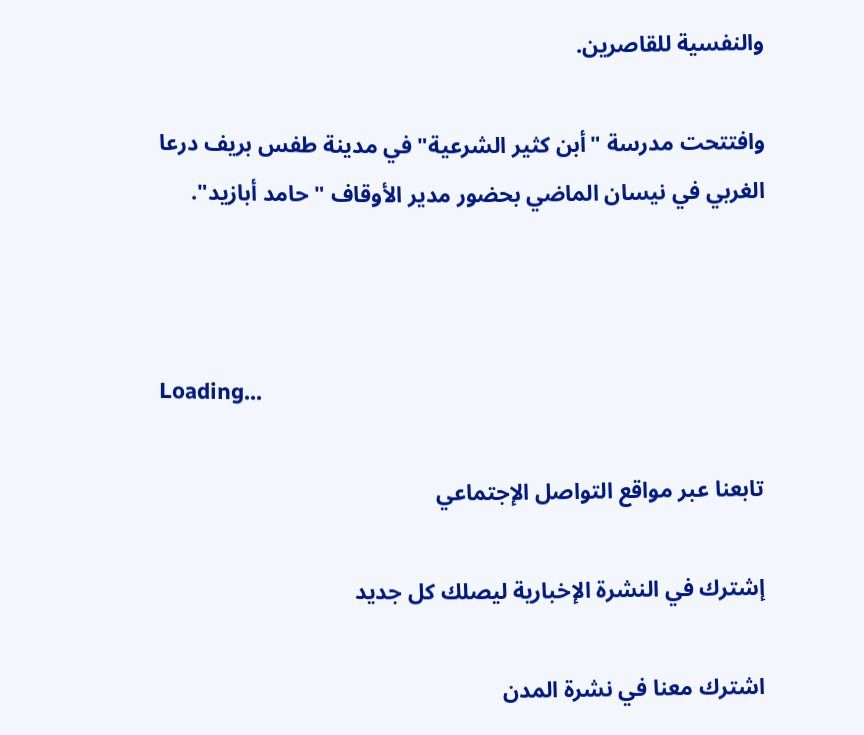والنفسية للقاصرين.

وافتتحت مدرسة "أبن كثير الشرعية" في مدينة طفس بريف درعا الغربي في نيسان الماضي بحضور مدير الأوقاف "حامد أبازيد".



Loading...

تابعنا عبر مواقع التواصل الإجتماعي

إشترك في النشرة الإخبارية ليصلك كل جديد

اشترك معنا في نشرة المدن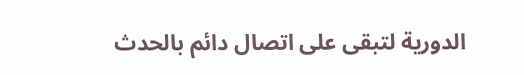الدورية لتبقى على اتصال دائم بالحدث